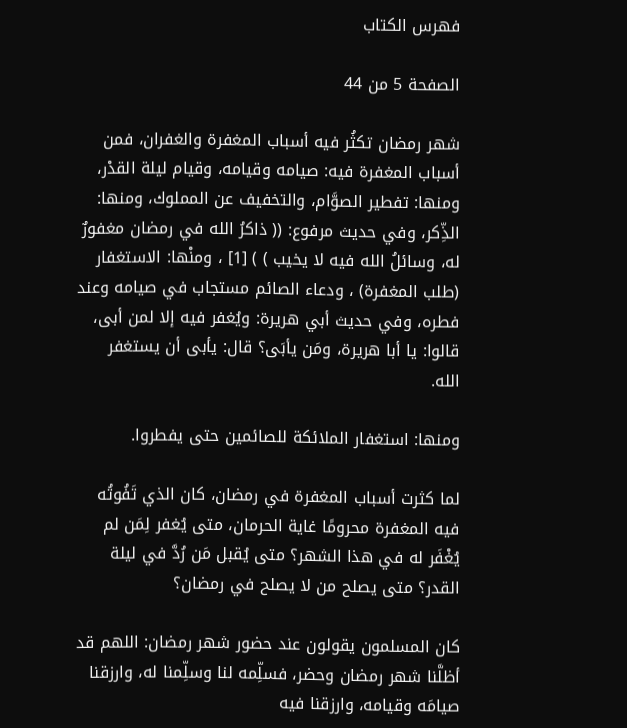فهرس الكتاب

الصفحة 5 من 44

شهر رمضان تكثُر فيه أسباب المغفرة والغفران، فمن أسباب المغفرة فيه: صيامه وقيامه، وقيام ليلة القدْر، ومنها: تفطير الصوَّام، والتخفيف عن المملوك، ومنها: الذِّكر، وفي حديث مرفوع: (( ذاكرُ الله في رمضان مغفورٌ له، وسائلُ الله فيه لا يخيب ) ) [1] ، ومنْها: الاستغفار (طلب المغفرة) ، ودعاء الصائم مستجاب في صيامه وعند فطره، وفي حديث أبي هريرة: ويُغفر فيه إلا لمن أبى، قالوا: يا أبا هريرة، ومَن يأبَى؟ قال: يأبى أن يستغفر الله.

ومنها: استغفار الملائكة للصائمين حتى يفطروا.

لما كثرت أسباب المغفرة في رمضان، كان الذي تَفُوتُه فيه المغفرة محرومًا غاية الحرمان، متى يُغفر لِمَن لم يُغْفَر له في هذا الشهر؟ متى يُقبل مَن رُدَّ في ليلة القدر؟ متى يصلح من لا يصلح في رمضان؟

كان المسلمون يقولون عند حضور شهر رمضان: اللهم قد أظلَّنا شهر رمضان وحضر، فسلِّمه لنا وسلِّمنا له، وارزقنا صيامَه وقيامه، وارزقنا فيه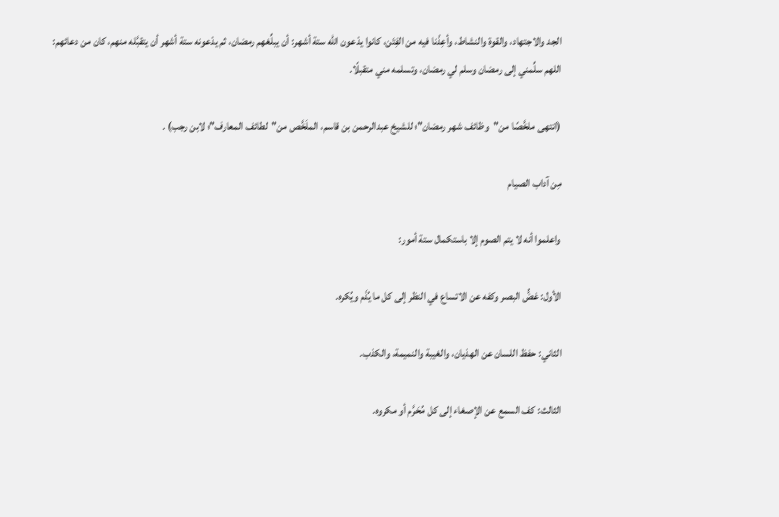الجد والاجتهاد، والقوة والنشاط، وأعِذْنا فيه من الفِتَن، كانوا يدْعون الله ستة أشهر: أن يبلِّغهم رمضان، ثم يدْعونه ستة أشهر أن يتقبَّله منهم، كان من دعائهم: اللهم سلِّمني إلى رمضان وسلم لي رمضان، وتسلمه مني متقبلًا.

(انتهى ملخَّصًا من"وظائف شهر رمضان"؛ للشيخ عبدالرحمن بن قاسم، الملَخَّص من"لطائف المعارف"؛ لابن رجب) .

مِن آداب الصيام

واعلموا أنه لا يتم الصوم إلا باستكمال ستة أمور:

الأول: غضُّ البصر وكفه عن الاتساع في النظر إلى كل ما يُذَم ويُكره.

الثاني: حفظ اللسان عن الهذيان، والغيبة والنميمة، والكذب.

الثالث: كف السمع عن الإصغاء إلى كل مُحَرَّم أو مكروه.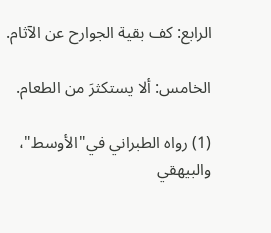الرابع: كف بقية الجوارح عن الآثام.

الخامس: ألا يستكثرَ من الطعام.

(1) رواه الطبراني في"الأوسط"، والبيهقي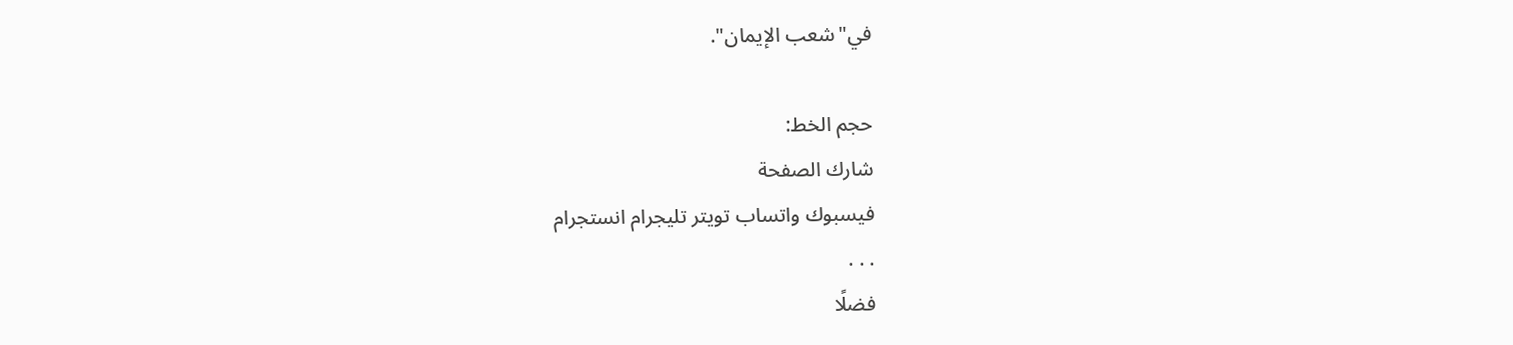في"شعب الإيمان".

حجم الخط:
شارك الصفحة
فيسبوك واتساب تويتر تليجرام انستجرام
. . .
فضلًا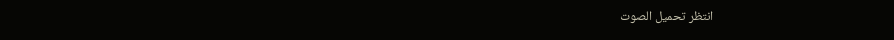انتظر تحميل الصوت